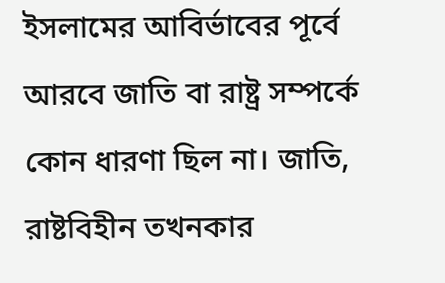ইসলামের আবির্ভাবের পূর্বে আরবে জাতি বা রাষ্ট্র সম্পর্কে কোন ধারণা ছিল না। জাতি, রাষ্টবিহীন তখনকার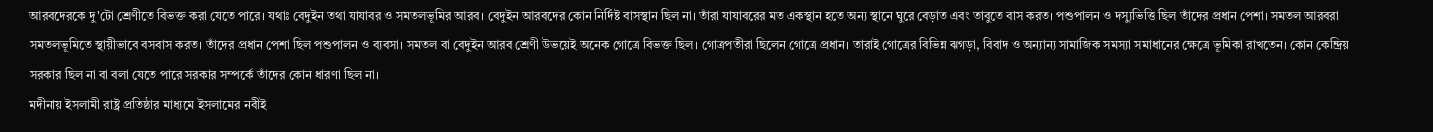আরবদেরকে দু'টো শ্রেণীতে বিভক্ত করা যেতে পারে। যথাঃ বেদুইন তথা যাযাবর ও সমতলভূমির আরব। বেদুইন আরবদের কোন নির্দিষ্ট বাসস্থান ছিল না। তাঁরা যাযাবরের মত একস্থান হতে অন্য স্থানে ঘুরে বেড়াত এবং তাবুতে বাস করত। পশুপালন ও দস্যুভিত্তি ছিল তাঁদের প্রধান পেশা। সমতল আরবরা সমতলভূমিতে স্থায়ীভাবে বসবাস করত। তাঁদের প্রধান পেশা ছিল পশুপালন ও ব্যবসা। সমতল বা বেদুইন আরব শ্রেণী উভয়েই অনেক গোত্রে বিভক্ত ছিল। গোত্রপতীরা ছিলেন গোত্রে প্রধান। তারাই গোত্রের বিভিন্ন ঝগড়া, বিবাদ ও অন্যান্য সামাজিক সমস্যা সমাধানের ক্ষেত্রে ভূমিকা রাখতেন। কোন কেন্দ্রিয় সরকার ছিল না বা বলা যেতে পারে সরকার সম্পর্কে তাঁদের কোন ধারণা ছিল না।
মদীনায় ইসলামী রাষ্ট্র প্রতিষ্ঠার মাধ্যমে ইসলামের নবীই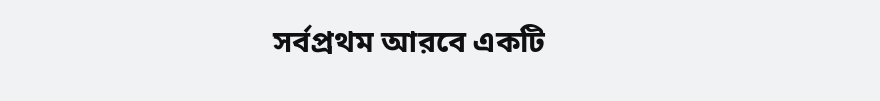সর্বপ্রথম আরবে একটি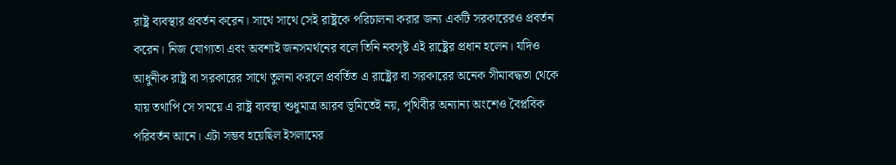রাষ্ট্র ব্যবস্থার প্রবর্তন করেন। সাথে সাথে সেই রাষ্ট্রকে পরিচালনা করার জন্য একটি সরকারেরও প্রবর্তন করেন। নিজ যোগ্যতা এবং অবশ্যই জনসমর্থনের বলে তিনি নবসৃষ্ট এই রাষ্ট্রের প্রধান হলেন। যদিও আধুনীক রাষ্ট্র বা সরকারের সাথে তুলনা করলে প্রবর্তিত এ রাষ্ট্রের বা সরকারের অনেক সীমাবদ্ধতা থেকে যায় তথাপি সে সময়ে এ রাষ্ট্র ব্যবস্থা শুধুমাত্র আরব ভূমিতেই নয়, পৃথিবীর অন্যান্য অংশেও বৈপ্লবিক পরিবর্তন আনে। এটা সম্ভব হয়েছিল ইসলামের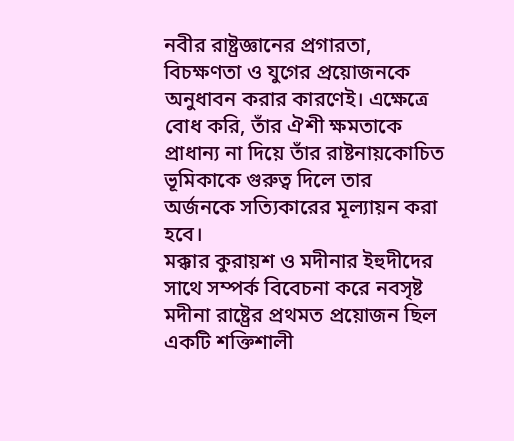নবীর রাষ্ট্রজ্ঞানের প্রগারতা, বিচক্ষণতা ও যুগের প্রয়োজনকে অনুধাবন করার কারণেই। এক্ষেত্রে বোধ করি, তাঁর ঐশী ক্ষমতাকে প্রাধান্য না দিয়ে তাঁর রাষ্টনায়কোচিত ভূমিকাকে গুরুত্ব দিলে তার অর্জনকে সত্যিকারের মূল্যায়ন করা হবে।
মক্কার কুরায়শ ও মদীনার ইহুদীদের সাথে সম্পর্ক বিবেচনা করে নবসৃষ্ট মদীনা রাষ্ট্রের প্রথমত প্রয়োজন ছিল একটি শক্তিশালী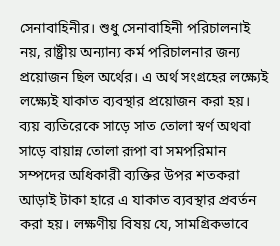সেনাবাহিনীর। শুধু সেনাবাহিনী পরিচালনাই নয়, রাষ্ট্রীয় অন্যান্য কর্ম পরিচালনার জন্য প্রয়োজন ছিল অর্থের। এ অর্থ সংগ্রহের লক্ষ্যেই লক্ষ্যেই যাকাত ব্যবস্থার প্রয়োজন করা হয়। ব্যয় ব্যতিরেকে সাড়ে সাত তোলা স্বর্ণ অথবা সাড়ে বায়ান্ন তোলা রূপা বা সমপরিমান সম্পদের অধিকারী ব্যক্তির উপর শতকরা আড়াই টাকা হারে এ যাকাত ব্যবস্থার প্রবর্তন করা হয়। লক্ষণীয় বিষয় যে, সামগ্রিকভাবে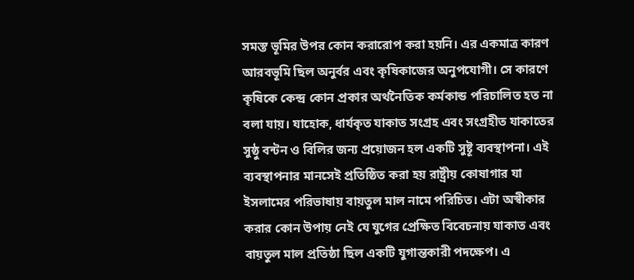সমস্ত ভূমির উপর কোন করারোপ করা হয়নি। এর একমাত্র কারণ আরবভূমি ছিল অনুর্বর এবং কৃষিকাজের অনুপযোগী। সে কারণে কৃষিকে কেন্দ্র কোন প্রকার অর্থনৈতিক কর্মকান্ড পরিচালিত হত না বলা যায়। যাহোক, ধার্যকৃত যাকাত সংগ্রহ এবং সংগ্রহীত যাকাতের সুষ্ঠু বন্টন ও বিলির জন্য প্রয়োজন হল একটি সুষ্টূ ব্যবস্থাপনা। এই ব্যবস্থাপনার মানসেই প্রতিষ্ঠিত করা হয় রাষ্ট্রীয় কোষাগার যা ইসলামের পরিভাষায় বায়তুল মাল নামে পরিচিত। এটা অস্বীকার করার কোন উপায় নেই যে যুগের প্রেক্ষিত বিবেচনায় যাকাত এবং বায়তুল মাল প্রতিষ্ঠা ছিল একটি যুগান্তকারী পদক্ষেপ। এ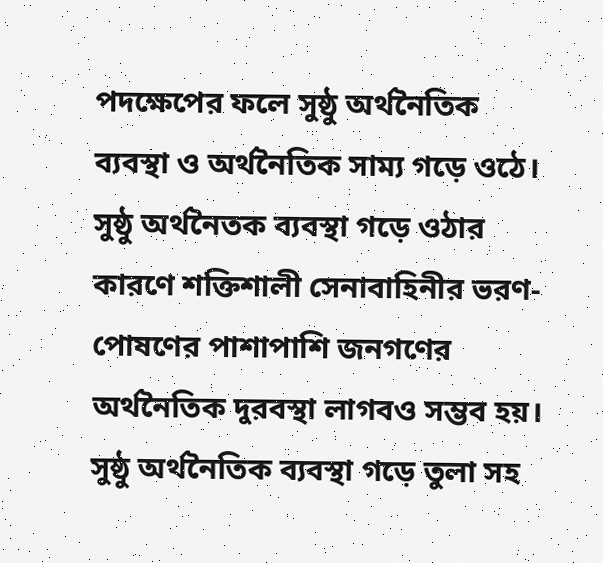পদক্ষেপের ফলে সুষ্ঠু অর্থনৈতিক ব্যবস্থা ও অর্থনৈতিক সাম্য গড়ে ওঠে। সুষ্ঠু অর্থনৈতক ব্যবস্থা গড়ে ওঠার কারণে শক্তিশালী সেনাবাহিনীর ভরণ-পোষণের পাশাপাশি জনগণের অর্থনৈতিক দুরবস্থা লাগবও সম্ভব হয়।
সুষ্ঠু অর্থনৈতিক ব্যবস্থা গড়ে তুলা সহ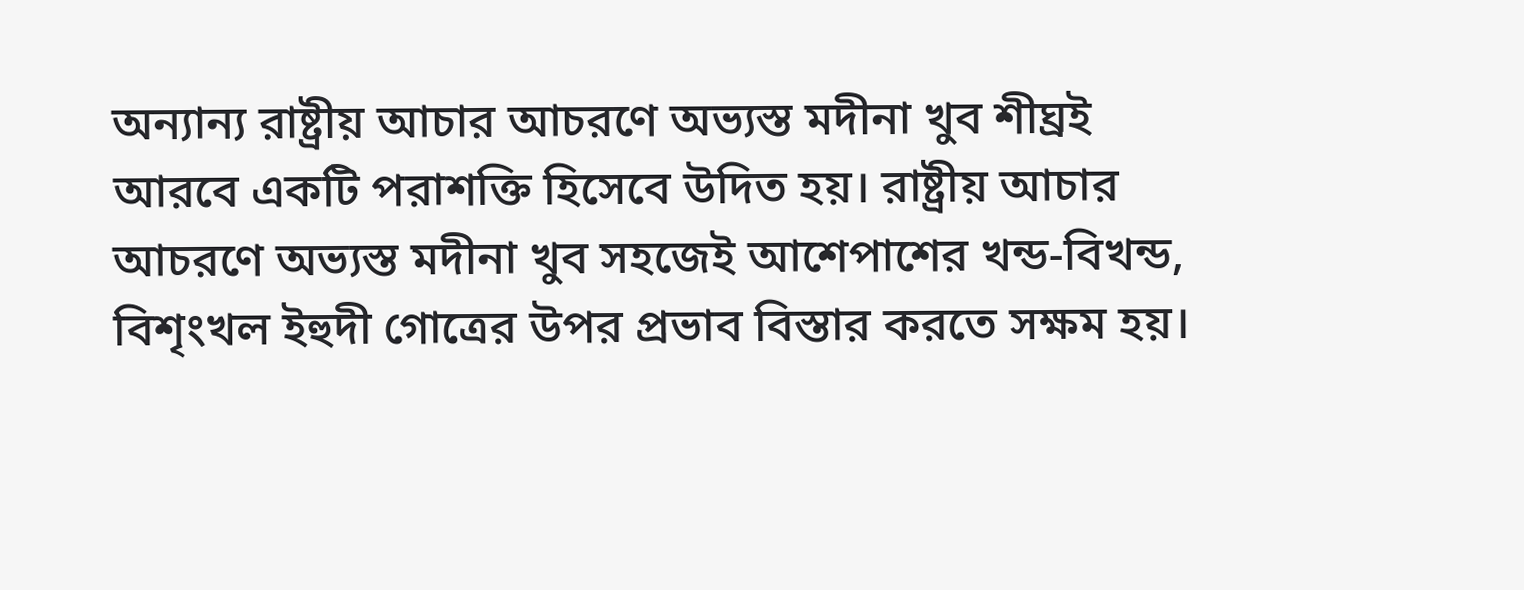অন্যান্য রাষ্ট্রীয় আচার আচরণে অভ্যস্ত মদীনা খুব শীঘ্রই আরবে একটি পরাশক্তি হিসেবে উদিত হয়। রাষ্ট্রীয় আচার আচরণে অভ্যস্ত মদীনা খুব সহজেই আশেপাশের খন্ড-বিখন্ড, বিশৃংখল ইহুদী গোত্রের উপর প্রভাব বিস্তার করতে সক্ষম হয়।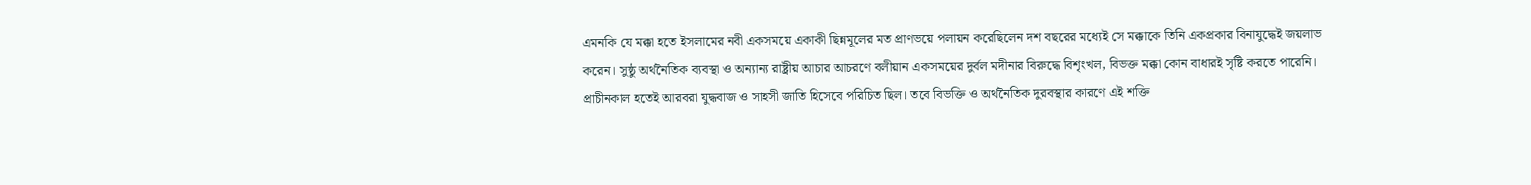এমনকি যে মক্কা হতে ইসলামের নবী একসময়ে একাকী ছিন্নমূলের মত প্রাণভয়ে পলায়ন করেছিলেন দশ বছরের মধ্যেই সে মক্কাকে তিনি একপ্রকার বিনাযুদ্ধেই জয়লাভ করেন। সুষ্ঠু অর্থনৈতিক ব্যবস্থা ও অন্যান্য রাষ্ট্রীয় আচার আচরণে বলীয়ান একসময়ের দুর্বল মদীনার বিরুদ্ধে বিশৃংখল, বিভক্ত মক্কা কোন বাধারই সৃষ্টি করতে পারেনি।
প্রাচীনকাল হতেই আরবরা যুদ্ধবাজ ও সাহসী জাতি হিসেবে পরিচিত ছিল। তবে বিভক্তি ও অর্থনৈতিক দুরবস্থার কারণে এই শক্তি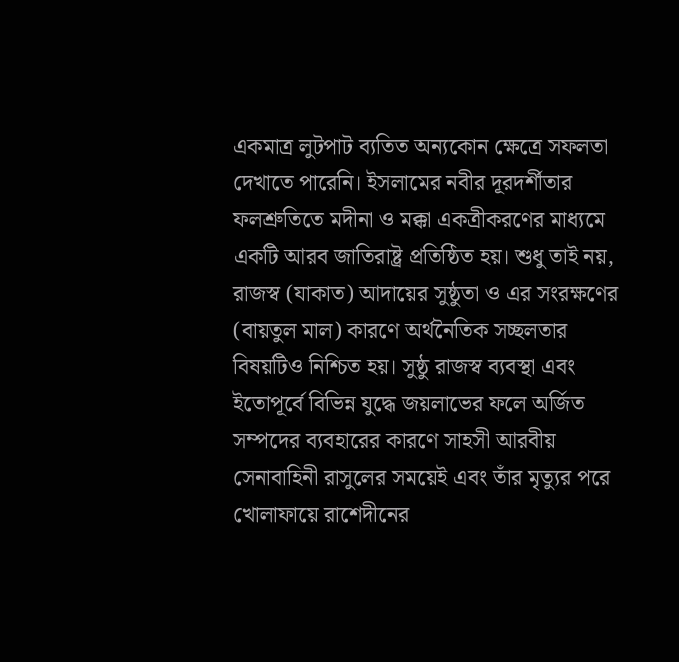একমাত্র লুটপাট ব্যতিত অন্যকোন ক্ষেত্রে সফলতা দেখাতে পারেনি। ইসলামের নবীর দূরদর্শীতার ফলশ্রুতিতে মদীনা ও মক্কা একত্রীকরণের মাধ্যমে একটি আরব জাতিরাষ্ট্র প্রতিষ্ঠিত হয়। শুধু তাই নয়, রাজস্ব (যাকাত) আদায়ের সুষ্ঠুতা ও এর সংরক্ষণের (বায়তুল মাল) কারণে অর্থনৈতিক সচ্ছলতার বিষয়টিও নিশ্চিত হয়। সুষ্ঠু রাজস্ব ব্যবস্থা এবং ইতোপূর্বে বিভিন্ন যুদ্ধে জয়লাভের ফলে অর্জিত সম্পদের ব্যবহারের কারণে সাহসী আরবীয় সেনাবাহিনী রাসুলের সময়েই এবং তাঁর মৃত্যুর পরে খোলাফায়ে রাশেদীনের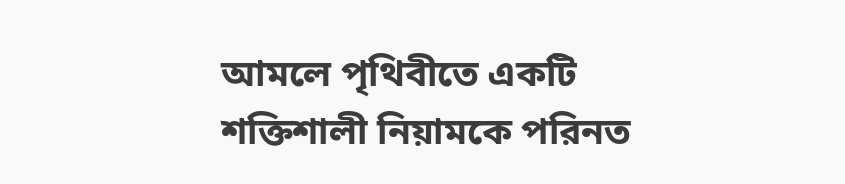আমলে পৃথিবীতে একটি শক্তিশালী নিয়ামকে পরিনত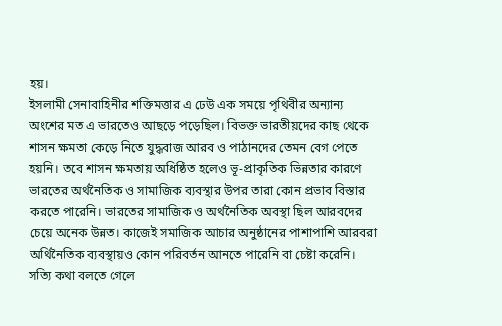হয়।
ইসলামী সেনাবাহিনীর শক্তিমত্তার এ ঢেউ এক সময়ে পৃথিবীর অন্যান্য অংশের মত এ ভারতেও আছড়ে পড়েছিল। বিভক্ত ভারতীয়দের কাছ থেকে শাসন ক্ষমতা কেড়ে নিতে যুদ্ধবাজ আরব ও পাঠানদের তেমন বেগ পেতে হয়নি। তবে শাসন ক্ষমতায় অধিষ্ঠিত হলেও ভূ-প্রাকৃতিক ভিন্নতার কারণে ভারতের অর্থনৈতিক ও সামাজিক ব্যবস্থার উপর তারা কোন প্রভাব বিস্তার করতে পারেনি। ভারতের সামাজিক ও অর্থনৈতিক অবস্থা ছিল আরবদের চেয়ে অনেক উন্নত। কাজেই সমাজিক আচার অনুষ্ঠানের পাশাপাশি আরবরা অর্থিনৈতিক ব্যবস্থায়ও কোন পরিবর্তন আনতে পারেনি বা চেষ্টা করেনি। সত্যি কথা বলতে গেলে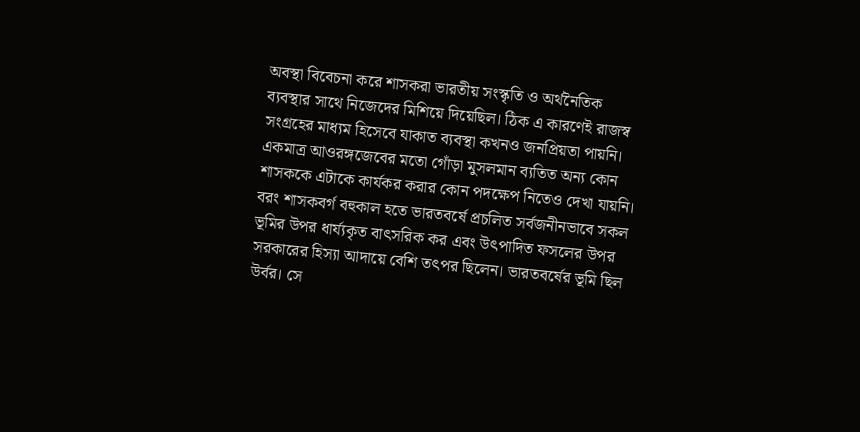অবস্থা বিবেচনা করে শাসকরা ভারতীয় সংস্কৃতি ও অর্থনৈতিক ব্যবস্থার সাথে নিজেদের মিশিয়ে দিয়েছিল। ঠিক এ কারণেই রাজস্ব সংগ্রহের মাধ্যম হিসেবে যাকাত ব্যবস্থা কখনও জনপ্রিয়তা পায়নি। একমাত্র আওরঙ্গজেবের মতো গোঁড়া মুসলমান ব্যতিত অন্য কোন শাসককে এটাকে কার্যকর করার কোন পদক্ষেপ নিতেও দেখা যায়নি। বরং শাসকবর্গ বহুকাল হতে ভারতবর্ষে প্রচলিত সর্বজনীনভাবে সকল ভূমির উপর ধার্য্যকৃত বাৎসরিক কর এবং উৎপাদিত ফসলের উপর সরকারের হিস্যা আদায়ে বেশি তৎপর ছিলেন। ভারতবর্ষের ভূমি ছিল উর্বর। সে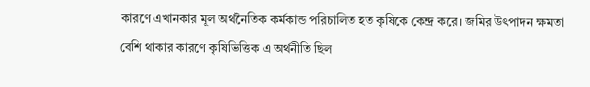কারণে এখানকার মূল অর্থনৈতিক কর্মকান্ড পরিচালিত হত কৃষিকে কেন্দ্র করে। জমির উৎপাদন ক্ষমতা বেশি থাকার কারণে কৃষিভিত্তিক এ অর্থনীতি ছিল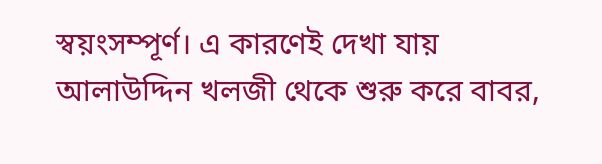স্বয়ংসম্পূর্ণ। এ কারণেই দেখা যায় আলাউদ্দিন খলজী থেকে শুরু করে বাবর,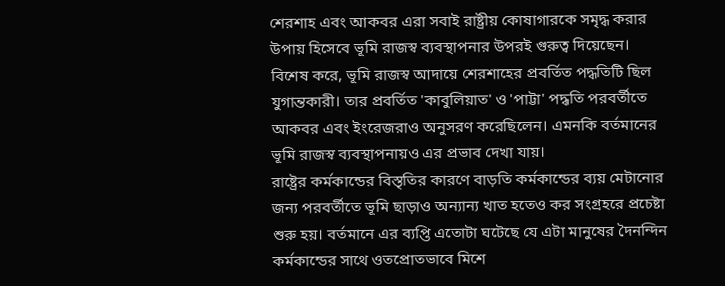শেরশাহ এবং আকবর এরা সবাই রাষ্ট্রীয় কোষাগারকে সমৃদ্ধ করার উপায় হিসেবে ভূমি রাজস্ব ব্যবস্থাপনার উপরই গুরুত্ব দিয়েছেন। বিশেষ করে, ভূমি রাজস্ব আদায়ে শেরশাহের প্রবর্তিত পদ্ধতিটি ছিল যুগান্তকারী। তার প্রবর্তিত 'কাবুলিয়াত' ও 'পাট্টা' পদ্ধতি পরবর্তীতে আকবর এবং ইংরেজরাও অনুসরণ করেছিলেন। এমনকি বর্তমানের ভূমি রাজস্ব ব্যবস্থাপনায়ও এর প্রভাব দেখা যায়।
রাষ্ট্রের কর্মকান্ডের বিস্তৃতির কারণে বাড়তি কর্মকান্ডের ব্যয় মেটানোর জন্য পরবর্তীতে ভূমি ছাড়াও অন্যান্য খাত হতেও কর সংগ্রহরে প্রচেষ্টা শুরু হয়। বর্তমানে এর ব্যপ্তি এতোটা ঘটেছে যে এটা মানুষের দৈনন্দিন কর্মকান্ডের সাথে ওতপ্রোতভাবে মিশে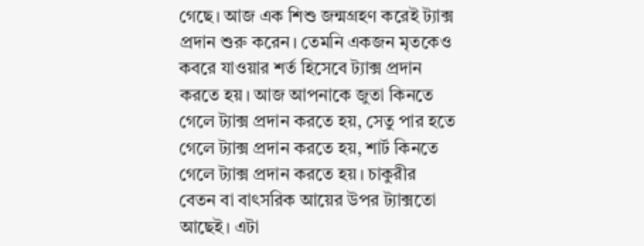গেছে। আজ এক শিশু জন্মগ্রহণ করেই ট্যাক্স প্রদান শুরু করেন। তেমনি একজন মৃতকেও কবরে যাওয়ার শর্ত হিসেবে ট্যাক্স প্রদান করতে হয়। আজ আপনাকে জুতা কিনতে গেলে ট্যাক্স প্রদান করতে হয়, সেতু পার হতে গেলে ট্যাক্স প্রদান করতে হয়, শার্ট কিনতে গেলে ট্যাক্স প্রদান করতে হয়। চাকুরীর বেতন বা বাৎসরিক আয়ের উপর ট্যাক্সতো আছেই। এটা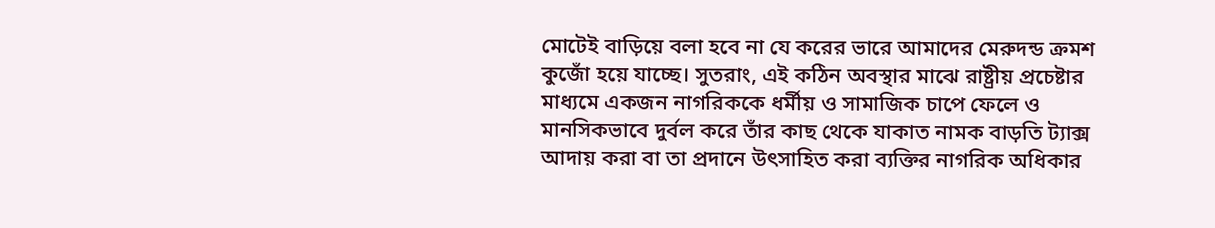মোটেই বাড়িয়ে বলা হবে না যে করের ভারে আমাদের মেরুদন্ড ক্রমশ কুজোঁ হয়ে যাচ্ছে। সুতরাং, এই কঠিন অবস্থার মাঝে রাষ্ট্রীয় প্রচেষ্টার মাধ্যমে একজন নাগরিককে ধর্মীয় ও সামাজিক চাপে ফেলে ও মানসিকভাবে দুর্বল করে তাঁর কাছ থেকে যাকাত নামক বাড়তি ট্যাক্স আদায় করা বা তা প্রদানে উৎসাহিত করা ব্যক্তির নাগরিক অধিকার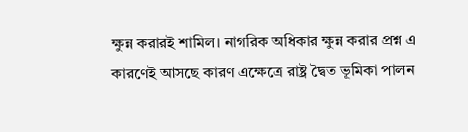ক্ষুন্ন করারই শামিল। নাগরিক অধিকার ক্ষুন্ন করার প্রশ্ন এ কারণেই আসছে কারণ এক্ষেত্রে রাষ্ট্র দ্বৈত ভূমিকা পালন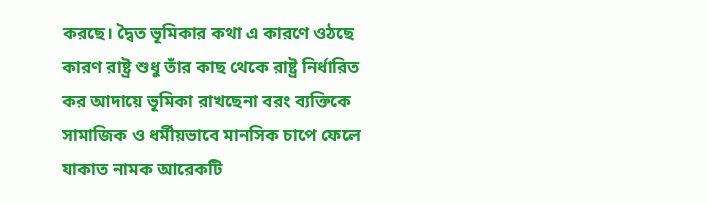করছে। দ্বৈত ভূমিকার কথা এ কারণে ওঠছে কারণ রাষ্ট্র শুধু তাঁর কাছ থেকে রাষ্ট্র নির্ধারিত কর আদায়ে ভূমিকা রাখছেনা বরং ব্যক্তিকে সামাজিক ও ধর্মীয়ভাবে মানসিক চাপে ফেলে যাকাত নামক আরেকটি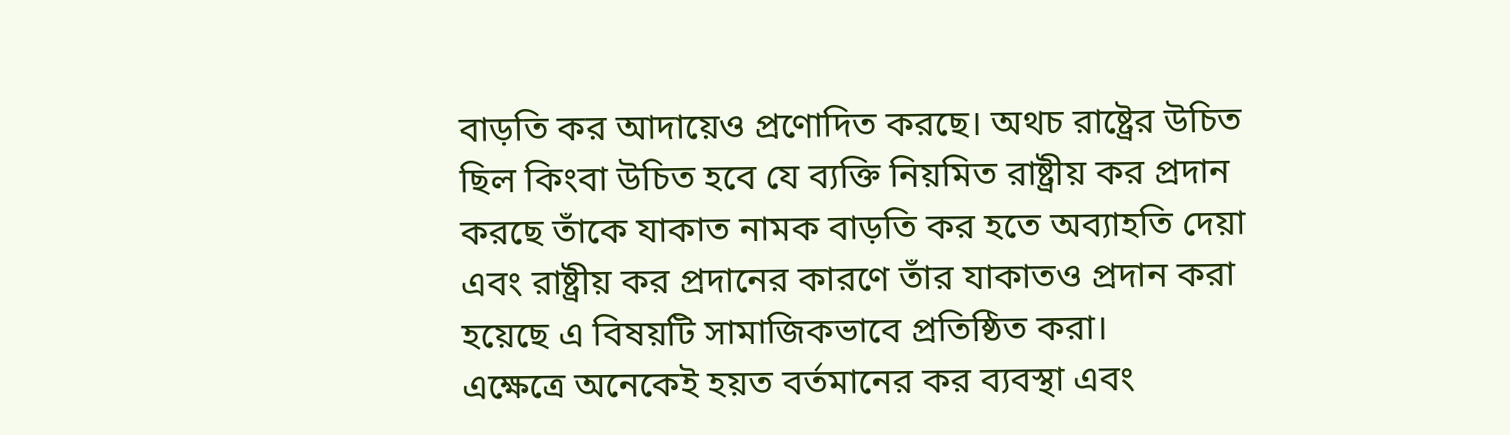বাড়তি কর আদায়েও প্রণোদিত করছে। অথচ রাষ্ট্রের উচিত ছিল কিংবা উচিত হবে যে ব্যক্তি নিয়মিত রাষ্ট্রীয় কর প্রদান করছে তাঁকে যাকাত নামক বাড়তি কর হতে অব্যাহতি দেয়া এবং রাষ্ট্রীয় কর প্রদানের কারণে তাঁর যাকাতও প্রদান করা হয়েছে এ বিষয়টি সামাজিকভাবে প্রতিষ্ঠিত করা।
এক্ষেত্রে অনেকেই হয়ত বর্তমানের কর ব্যবস্থা এবং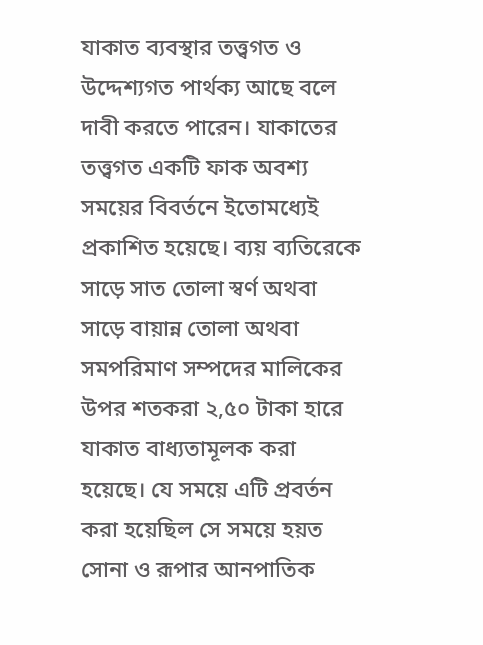যাকাত ব্যবস্থার তত্ত্বগত ও উদ্দেশ্যগত পার্থক্য আছে বলে দাবী করতে পারেন। যাকাতের তত্ত্বগত একটি ফাক অবশ্য সময়ের বিবর্তনে ইতোমধ্যেই প্রকাশিত হয়েছে। ব্যয় ব্যতিরেকে সাড়ে সাত তোলা স্বর্ণ অথবা সাড়ে বায়ান্ন তোলা অথবা সমপরিমাণ সম্পদের মালিকের উপর শতকরা ২,৫০ টাকা হারে যাকাত বাধ্যতামূলক করা হয়েছে। যে সময়ে এটি প্রবর্তন করা হয়েছিল সে সময়ে হয়ত সোনা ও রূপার আনপাতিক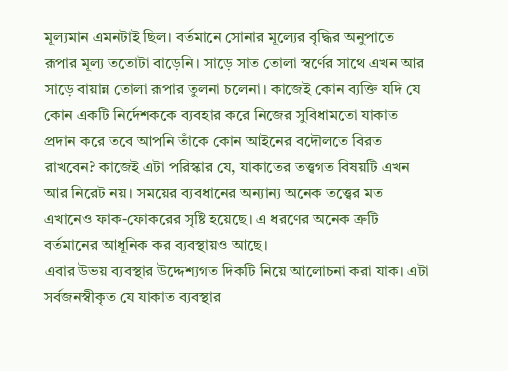মূল্যমান এমনটাই ছিল। বর্তমানে সোনার মূল্যের বৃদ্ধির অনুপাতে রূপার মূল্য ততোটা বাড়েনি। সাড়ে সাত তোলা স্বর্ণের সাথে এখন আর সাড়ে বায়ান্ন তোলা রূপার তুলনা চলেনা। কাজেই কোন ব্যক্তি যদি যে কোন একটি নির্দেশককে ব্যবহার করে নিজের সুবিধামতো যাকাত প্রদান করে তবে আপনি তাঁকে কোন আইনের বদৌলতে বিরত রাখবেন? কাজেই এটা পরিস্কার যে, যাকাতের তত্ত্বগত বিষয়টি এখন আর নিরেট নয়। সময়ের ব্যবধানের অন্যান্য অনেক তত্ত্বের মত এখানেও ফাক-ফোকরের সৃষ্টি হয়েছে। এ ধরণের অনেক ত্রুটি বর্তমানের আধূনিক কর ব্যবস্থায়ও আছে।
এবার উভয় ব্যবস্থার উদ্দেশ্যগত দিকটি নিয়ে আলোচনা করা যাক। এটা সর্বজনস্বীকৃত যে যাকাত ব্যবস্থার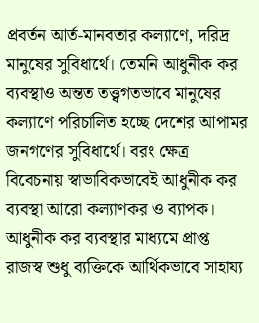প্রবর্তন আর্ত-মানবতার কল্যাণে, দরিদ্র মানুষের সুবিধার্থে। তেমনি আধুনীক কর ব্যবস্থাও অন্তত তত্ত্বগতভাবে মানুষের কল্যাণে পরিচালিত হচ্ছে দেশের আপামর জনগণের সুবিধার্থে। বরং ক্ষেত্র বিবেচনায় স্বাভাবিকভাবেই আধুনীক কর ব্যবস্থা আরো কল্যাণকর ও ব্যাপক। আধুনীক কর ব্যবস্থার মাধ্যমে প্রাপ্ত রাজস্ব শুধু ব্যক্তিকে আর্থিকভাবে সাহায্য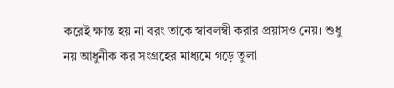করেই ক্ষান্ত হয় না বরং তাকে স্বাবলম্বী করার প্রয়াসও নেয়। শুধু নয় আধুনীক কর সংগ্রহের মাধ্যমে গড়ে তুলা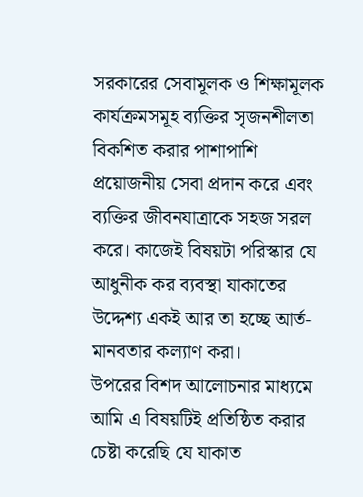সরকারের সেবামূলক ও শিক্ষামূলক কার্যক্রমসমূহ ব্যক্তির সৃজনশীলতা বিকশিত করার পাশাপাশি প্রয়োজনীয় সেবা প্রদান করে এবং ব্যক্তির জীবনযাত্রাকে সহজ সরল করে। কাজেই বিষয়টা পরিস্কার যে আধুনীক কর ব্যবস্থা যাকাতের উদ্দেশ্য একই আর তা হচ্ছে আর্ত-মানবতার কল্যাণ করা।
উপরের বিশদ আলোচনার মাধ্যমে আমি এ বিষয়টিই প্রতিষ্ঠিত করার চেষ্টা করেছি যে যাকাত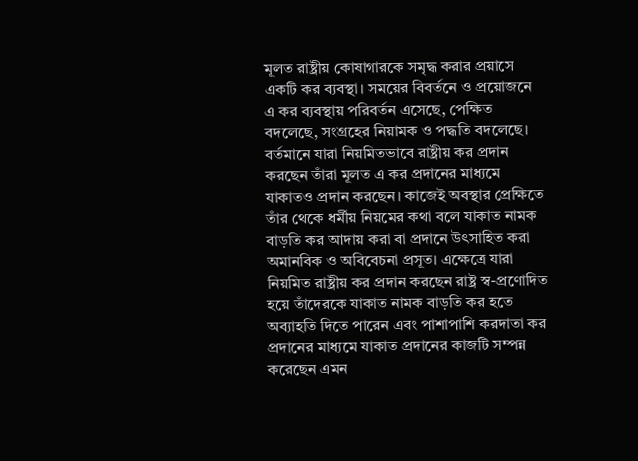মূলত রাষ্ট্রীয় কোষাগারকে সমৃদ্ধ করার প্রয়াসে একটি কর ব্যবস্থা। সময়ের বিবর্তনে ও প্রয়োজনে এ কর ব্যবস্থায় পরিবর্তন এসেছে, পেক্ষিত বদলেছে, সংগ্রহের নিয়ামক ও পদ্ধতি বদলেছে। বর্তমানে যারা নিয়মিতভাবে রাষ্ট্রীয় কর প্রদান করছেন তাঁরা মূলত এ কর প্রদানের মাধ্যমে যাকাতও প্রদান করছেন। কাজেই অবস্থার প্রেক্ষিতে তাঁর থেকে ধর্মীয় নিয়মের কথা বলে যাকাত নামক বাড়তি কর আদায় করা বা প্রদানে উৎসাহিত করা অমানবিক ও অবিবেচনা প্রসূত। এক্ষেত্রে যারা নিয়মিত রাষ্ট্রীয় কর প্রদান করছেন রাষ্ট্র স্ব-প্রণোদিত হয়ে তাঁদেরকে যাকাত নামক বাড়তি কর হতে অব্যাহতি দিতে পারেন এবং পাশাপাশি করদাতা কর প্রদানের মাধ্যমে যাকাত প্রদানের কাজটি সম্পন্ন করেছেন এমন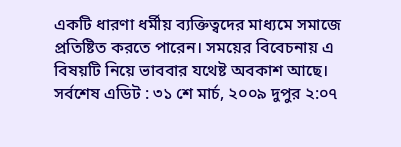একটি ধারণা ধর্মীয় ব্যক্তিত্বদের মাধ্যমে সমাজে প্রতিষ্টিত করতে পারেন। সময়ের বিবেচনায় এ বিষয়টি নিয়ে ভাববার যথেষ্ট অবকাশ আছে।
সর্বশেষ এডিট : ৩১ শে মার্চ, ২০০৯ দুপুর ২:০৭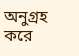অনুগ্রহ করে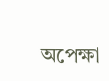অপেক্ষা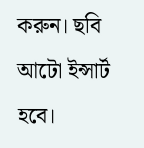করুন। ছবি আটো ইন্সার্ট হবে।